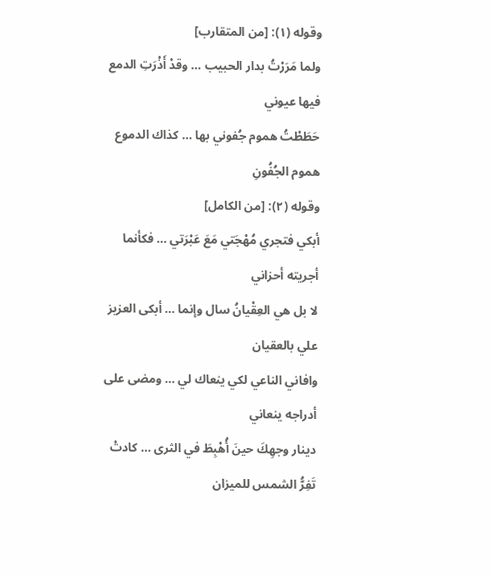وقوله (١): [من المتقارب]
ولما مَرَرْتُ بدار الحبيب … وقدْ أَذْرَتِ الدمع فيها عيوني
حَطَطْتُ هموم جُفوني بها … كذاك الدموع هموم الجُفُونِ
وقوله (٢): [من الكامل]
أبكي فتجري مُهْجَتي مَعَ عَبْرَتي … فكأنما أجريته أحزاني
لا بل هي العِقْيانُ سال وإنما … أبكى العزيز علي بالعقيان
وافاني الناعي لكي ينعاك لي … ومضى على أدراجه ينعاني
دينار وجهِكَ حينَ أُهْبِطَ في الثرى … كادتْ تَفِرُّ الشمس للميزان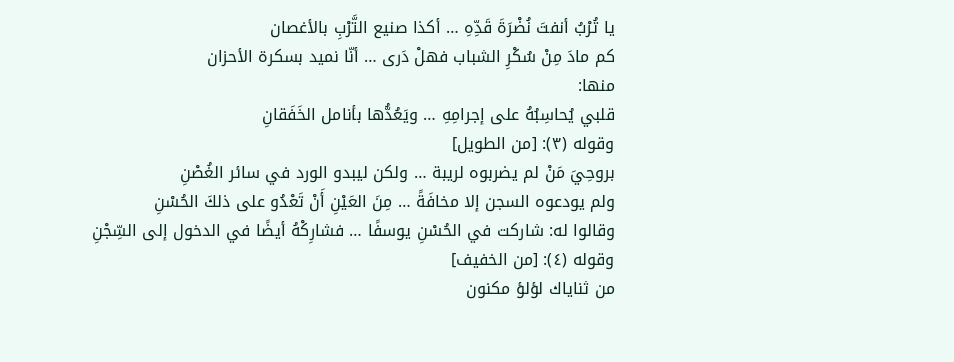يا تُرْبُ أنفتَ نُضْرَةَ قَدِّهِ … أكذا صنيع التَّرْبِ بالأغصان
كم مادَ مِنْ سُكْرِ الشباب فهلْ دَرى … أنّا نميد بسكرة الأحزان
منها:
قلبي يُحاسِبُهُ على إجرامِهِ … ويَعُدُّها بأنامل الخَفَقانِ
وقوله (٣): [من الطويل]
بروحِيَ مَنْ لم يضربوه لريبة … ولكن ليبدو الورد في سائر الغُصْنِ
ولم يودعوه السجن إلا مخافَةً … مِنَ العَيْنِ أَنْ تَعْدُو على ذلكَ الحُسْنِ
وقالوا له: شاركت في الحُسْنِ يوسفًا … فشارِكْهُ أيضًا في الدخول إلى السِّجْنِ
وقوله (٤): [من الخفيف]
من ثناياك لؤلؤ مكنون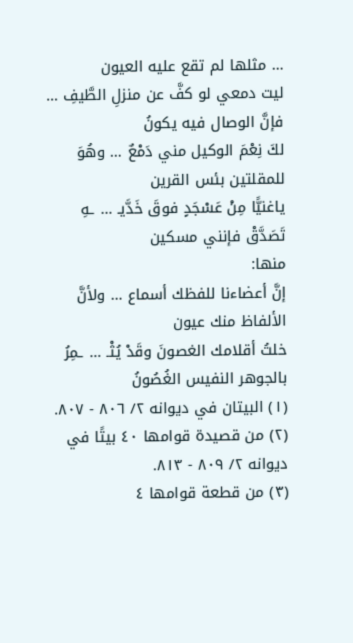… مثلها لم تقع عليه العيون
ليت دمعي لو كفَّ عن منزلِ الطَّيفِ … فإنَّ الوصال فيه يكونُ
لكَ نِعْمَ الوكيل مني دَمْعٌ … وهُوَ للمقلتين بئس القرين
ياغنيًّا مِنْ عَسْجَدٍ فوقَ خَدَّيـ … ـهِ تَصَدَّقْ فإنني مسكين
منها:
إنَّ أعضاءنا للفظك أسماع … ولأنَّ الألفاظ منك عيون
خلتُ أقلامك الغصونَ وقَدْ يُثْـ … ـمِرُ بالجوهر النفيس الغُصُونُ
(١) البيتان في ديوانه ٢/ ٨٠٦ - ٨٠٧.
(٢) من قصيدة قوامها ٤٠ بيتًا في ديوانه ٢/ ٨٠٩ - ٨١٣.
(٣) من قطعة قوامها ٤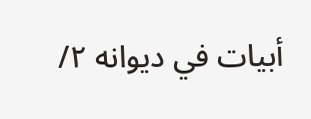أبيات في ديوانه ٢/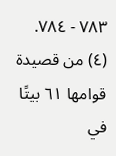٧٨٣ - ٧٨٤.
(٤) من قصيدة قوامها ٦١ بيتًا في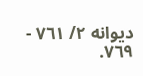ديوانه ٢/ ٧٦١ - ٧٦٩.